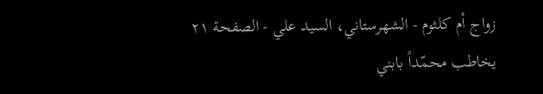زواج أم كلثوم - الشهرستاني، السيد علي - الصفحة ٢١
يخاطب محمّداً بابني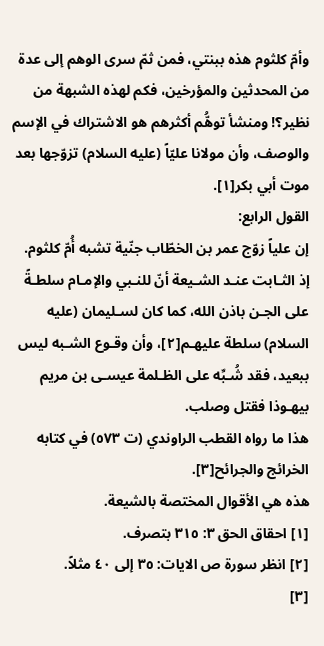وأمّ كلثوم هذه ببنتي، فمن ثمّ سرى الوهم إلى عدة من المحدثين والمؤرخين، فكم لهذه الشبهة من نظير؟! ومنشأ توهُّم أكثرهم هو الاشتراك في الإسم والوصف، وأن مولانا عليّاً (عليه السلام) تزوّجها بعد موت أبي بكر[١].
القول الرابع:
إن علياً زوّج عمر بن الخطّاب جنّية تشبه أُمّ كلثوم.
إذ الثـابت عنـد الشـيعة أنّ للنـبي والإمـام سلطـةً على الجـن باذن الله، كما كان لسـليمان (عليه السلام) سلطة عليهـم[٢]، وأن وقـوع الشـبه ليس ببعيد، فقد شُـبِّه على الظـلمة عيسـى بن مريم بيهـوذا فقتل وصلب.
هذا ما رواه القطب الراوندي (ت ٥٧٣) في كتابه الخرائج والجرائح[٣].
هذه هي الأقوال المختصة بالشيعة.
[١] احقاق الحق ٣: ٣١٥ بتصرف.
[٢] انظر سورة ص الايات: ٣٥ إلى ٤٠ مثلاً.
[٣]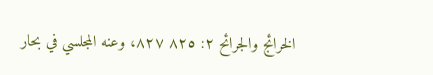الخرائج والجرائح ٢: ٨٢٥ ٨٢٧، وعنه المجلسي في بحار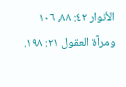الأنوار ٤٢: ٨٨، ١٠٦ ومرآة العقول ٢١: ١٩٨.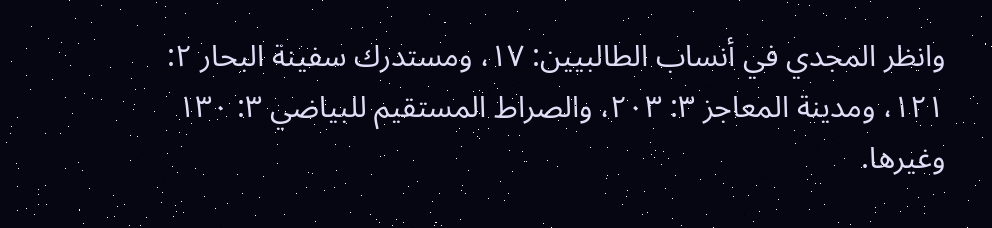وانظر المجدي في أنساب الطالبيين: ١٧، ومستدرك سفينة البحار ٢: ١٢١، ومدينة المعاجز ٣: ٢٠٣، والصراط المستقيم للبياضي ٣: ١٣٠ وغيرها.